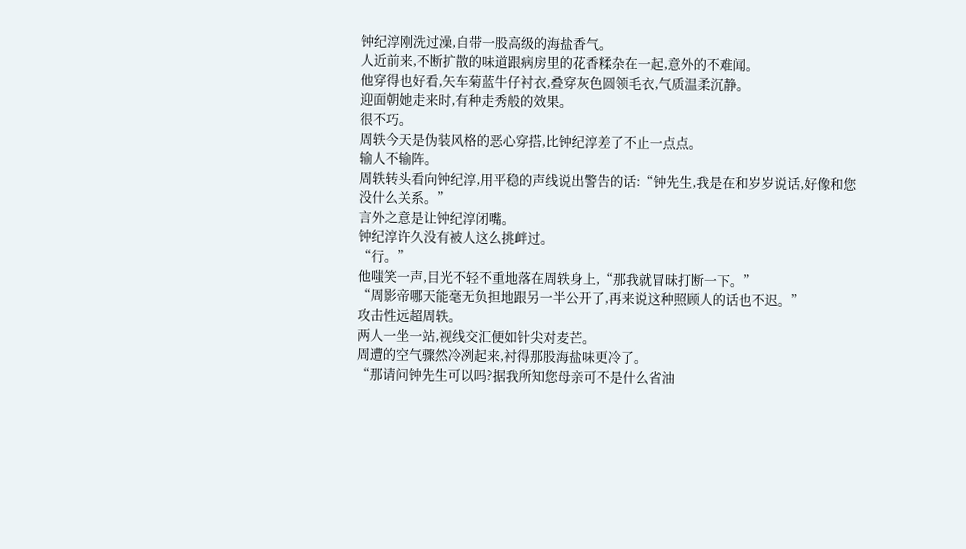钟纪淳刚洗过澡,自带一股高级的海盐香气。
人近前来,不断扩散的味道跟病房里的花香糅杂在一起,意外的不难闻。
他穿得也好看,矢车菊蓝牛仔衬衣,叠穿灰色圆领毛衣,气质温柔沉静。
迎面朝她走来时,有种走秀般的效果。
很不巧。
周轶今天是伪装风格的恶心穿搭,比钟纪淳差了不止一点点。
输人不输阵。
周轶转头看向钟纪淳,用平稳的声线说出警告的话:“钟先生,我是在和岁岁说话,好像和您没什么关系。”
言外之意是让钟纪淳闭嘴。
钟纪淳许久没有被人这么挑衅过。
“行。”
他嗤笑一声,目光不轻不重地落在周轶身上,“那我就冒昧打断一下。”
“周影帝哪天能毫无负担地跟另一半公开了,再来说这种照顾人的话也不迟。”
攻击性远超周轶。
两人一坐一站,视线交汇便如针尖对麦芒。
周遭的空气骤然冷冽起来,衬得那股海盐味更冷了。
“那请问钟先生可以吗?据我所知您母亲可不是什么省油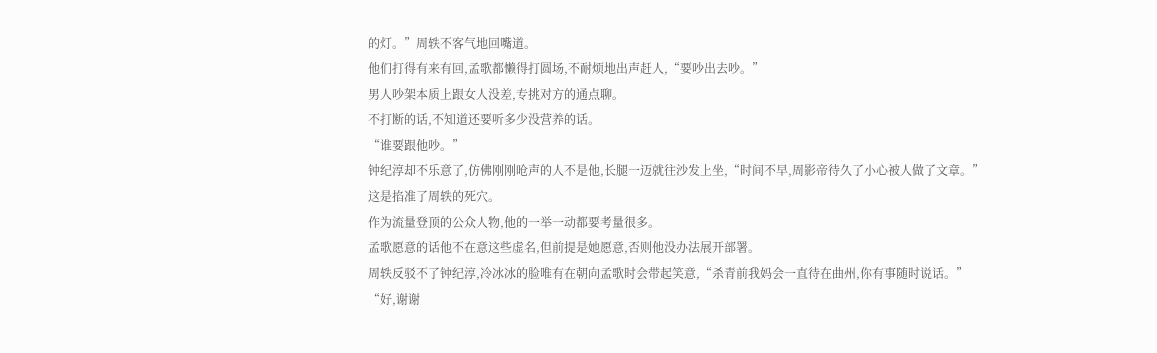的灯。”周轶不客气地回嘴道。
他们打得有来有回,孟歌都懒得打圆场,不耐烦地出声赶人,“要吵出去吵。”
男人吵架本质上跟女人没差,专挑对方的通点聊。
不打断的话,不知道还要听多少没营养的话。
“谁要跟他吵。”
钟纪淳却不乐意了,仿佛刚刚呛声的人不是他,长腿一迈就往沙发上坐,“时间不早,周影帝待久了小心被人做了文章。”
这是掐准了周轶的死穴。
作为流量登顶的公众人物,他的一举一动都要考量很多。
孟歌愿意的话他不在意这些虚名,但前提是她愿意,否则他没办法展开部署。
周轶反驳不了钟纪淳,冷冰冰的脸唯有在朝向孟歌时会带起笑意,“杀青前我妈会一直待在曲州,你有事随时说话。”
“好,谢谢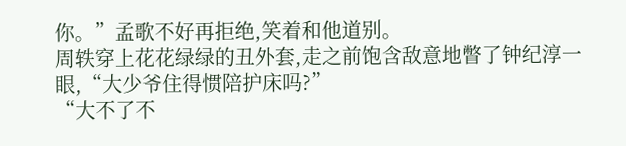你。”孟歌不好再拒绝,笑着和他道别。
周轶穿上花花绿绿的丑外套,走之前饱含敌意地瞥了钟纪淳一眼,“大少爷住得惯陪护床吗?”
“大不了不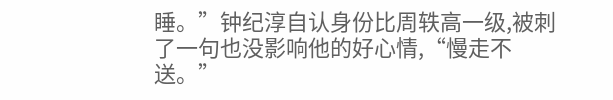睡。”钟纪淳自认身份比周轶高一级,被刺了一句也没影响他的好心情,“慢走不送。”